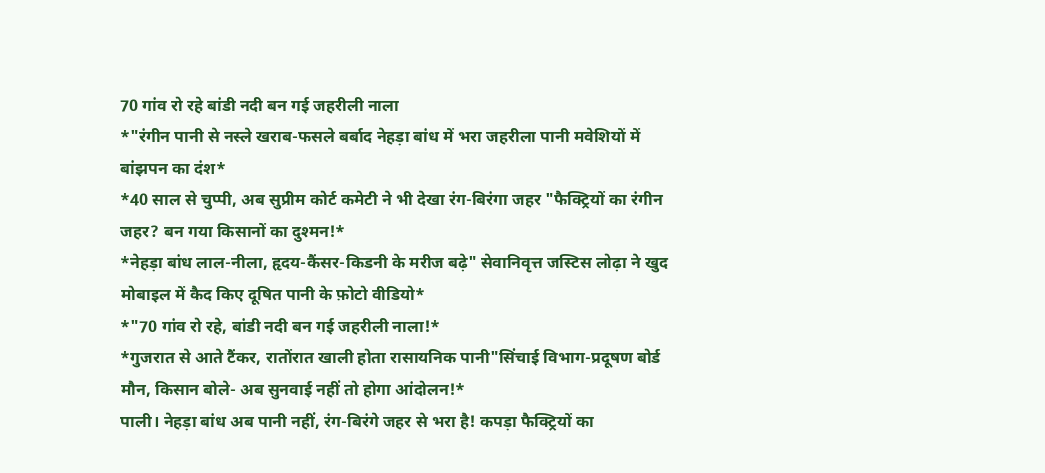70 गांव रो रहे बांडी नदी बन गई जहरीली नाला
*"रंगीन पानी से नस्ले खराब-फसले बर्बाद नेहड़ा बांध में भरा जहरीला पानी मवेशियों में बांझपन का दंश*
*40 साल से चुप्पी, अब सुप्रीम कोर्ट कमेटी ने भी देखा रंग-बिरंगा जहर "फैक्ट्रियों का रंगीन जहर? बन गया किसानों का दुश्मन!*
*नेहड़ा बांध लाल-नीला, हृदय-कैंसर-किडनी के मरीज बढ़े" सेवानिवृत्त जस्टिस लोढ़ा ने खुद मोबाइल में कैद किए दूषित पानी के फ़ोटो वीडियो*
*"70 गांव रो रहे, बांडी नदी बन गई जहरीली नाला!*
*गुजरात से आते टैंकर, रातोंरात खाली होता रासायनिक पानी"सिंचाई विभाग-प्रदूषण बोर्ड मौन, किसान बोले- अब सुनवाई नहीं तो होगा आंदोलन!*
पाली। नेहड़ा बांध अब पानी नहीं, रंग-बिरंगे जहर से भरा है! कपड़ा फैक्ट्रियों का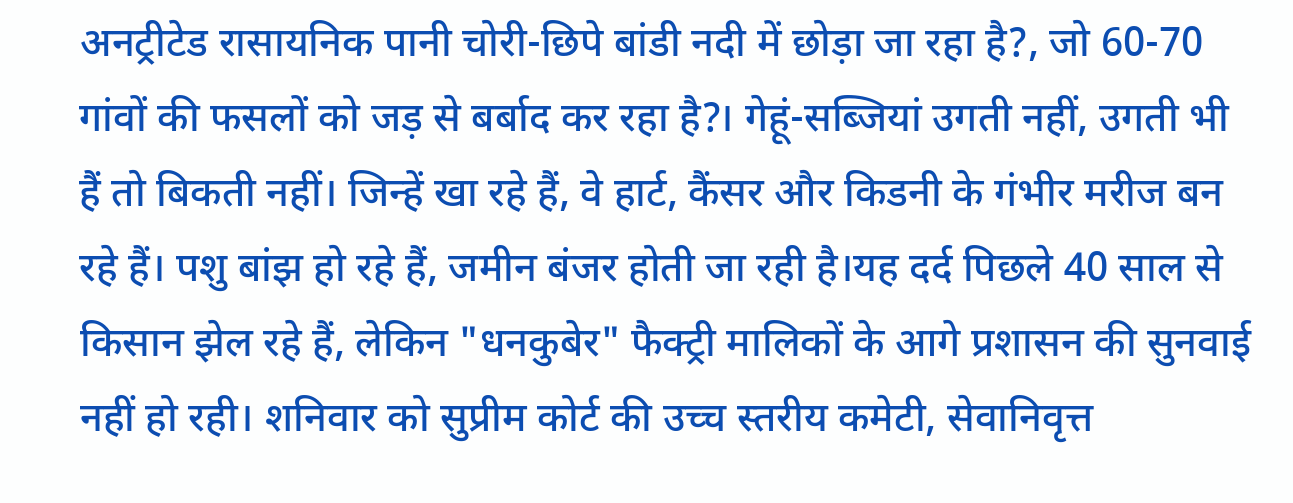अनट्रीटेड रासायनिक पानी चोरी-छिपे बांडी नदी में छोड़ा जा रहा है?, जो 60-70 गांवों की फसलों को जड़ से बर्बाद कर रहा है?। गेहूं-सब्जियां उगती नहीं, उगती भी हैं तो बिकती नहीं। जिन्हें खा रहे हैं, वे हार्ट, कैंसर और किडनी के गंभीर मरीज बन रहे हैं। पशु बांझ हो रहे हैं, जमीन बंजर होती जा रही है।यह दर्द पिछले 40 साल से किसान झेल रहे हैं, लेकिन "धनकुबेर" फैक्ट्री मालिकों के आगे प्रशासन की सुनवाई नहीं हो रही। शनिवार को सुप्रीम कोर्ट की उच्च स्तरीय कमेटी, सेवानिवृत्त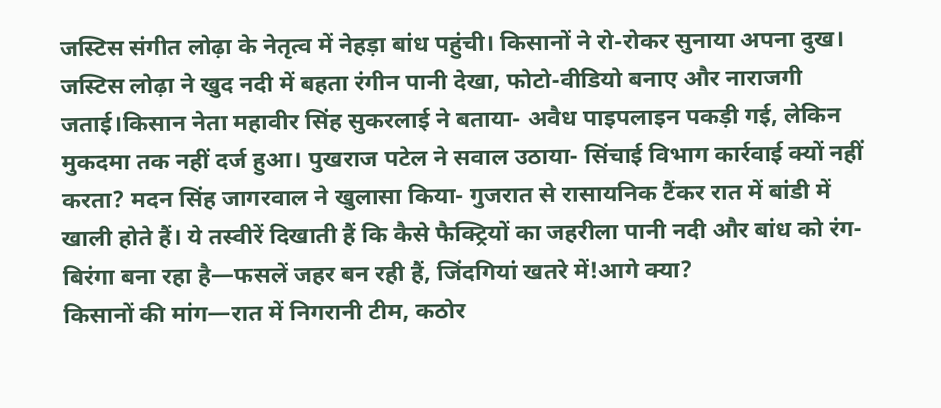जस्टिस संगीत लोढ़ा के नेतृत्व में नेहड़ा बांध पहुंची। किसानों ने रो-रोकर सुनाया अपना दुख। जस्टिस लोढ़ा ने खुद नदी में बहता रंगीन पानी देखा, फोटो-वीडियो बनाए और नाराजगी जताई।किसान नेता महावीर सिंह सुकरलाई ने बताया- अवैध पाइपलाइन पकड़ी गई, लेकिन मुकदमा तक नहीं दर्ज हुआ। पुखराज पटेल ने सवाल उठाया- सिंचाई विभाग कार्रवाई क्यों नहीं करता? मदन सिंह जागरवाल ने खुलासा किया- गुजरात से रासायनिक टैंकर रात में बांडी में खाली होते हैं। ये तस्वीरें दिखाती हैं कि कैसे फैक्ट्रियों का जहरीला पानी नदी और बांध को रंग-बिरंगा बना रहा है—फसलें जहर बन रही हैं, जिंदगियां खतरे में!आगे क्या?
किसानों की मांग—रात में निगरानी टीम, कठोर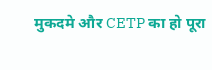मुकदमे और CETP का हो पूरा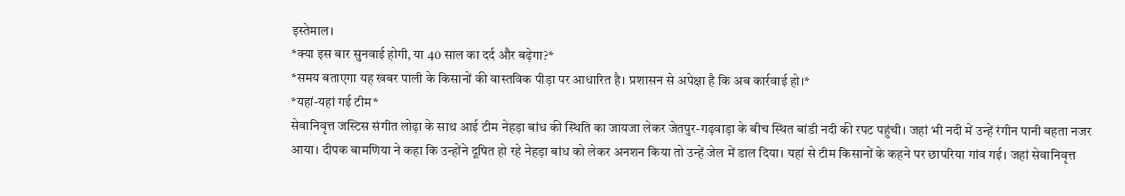इस्तेमाल।
*क्या इस बार सुनवाई होगी, या 40 साल का दर्द और बढ़ेगा?*
*समय बताएगा यह खबर पाली के किसानों की वास्तविक पीड़ा पर आधारित है। प्रशासन से अपेक्षा है कि अब कार्रवाई हो।*
*यहां-यहां गई टीम*
सेवानिवृत्त जस्टिस संगीत लोढ़ा के साथ आई टीम नेहड़ा बांध की स्थिति का जायजा लेकर जेतपुर-गढ़वाड़ा के बीच स्थित बांडी नदी की रपट पहुंची। जहां भी नदी में उन्हें रंगीन पानी बहता नजर आया। दीपक बामणिया ने कहा कि उन्होंने दूषित हो रहे नेहड़ा बांध को लेकर अनशन किया तो उन्हें जेल में डाल दिया। यहां से टीम किसानों के कहने पर छापरिया गांव गई। जहां सेवानिवृत्त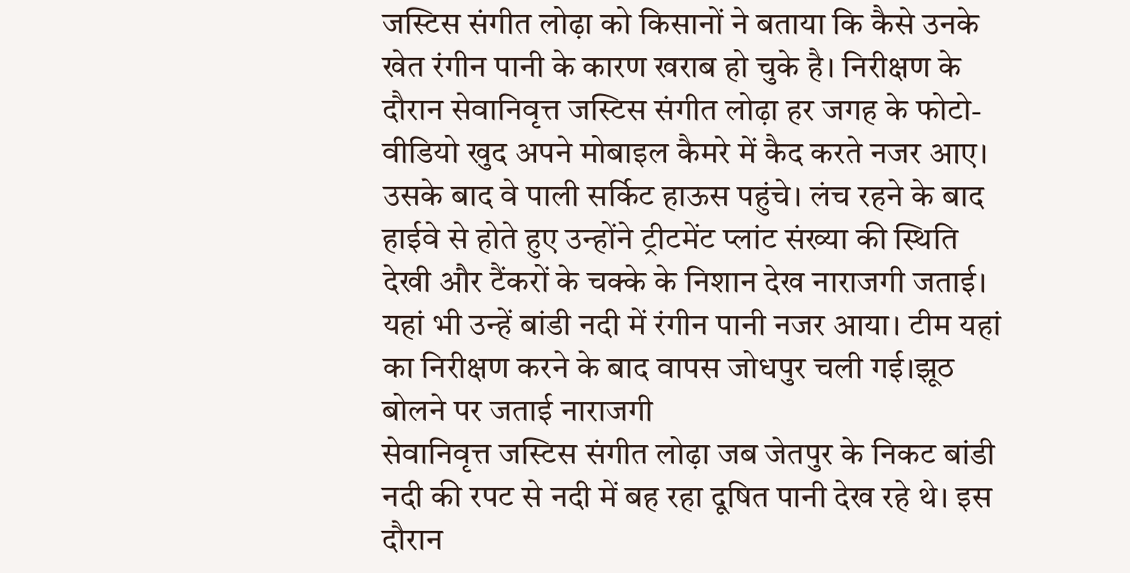जस्टिस संगीत लोढ़ा को किसानों ने बताया कि कैसे उनके खेत रंगीन पानी के कारण खराब हो चुके है। निरीक्षण के दौरान सेवानिवृत्त जस्टिस संगीत लोढ़ा हर जगह के फोटो-वीडियो खुद अपने मोबाइल कैमरे में कैद करते नजर आए। उसके बाद वे पाली सर्किट हाऊस पहुंचे। लंच रहने के बाद हाईवे से होते हुए उन्होंने ट्रीटमेंट प्लांट संख्या की स्थिति देखी और टैंकरों के चक्के के निशान देख नाराजगी जताई। यहां भी उन्हें बांडी नदी में रंगीन पानी नजर आया। टीम यहां का निरीक्षण करने के बाद वापस जोधपुर चली गई।झूठ बोलने पर जताई नाराजगी
सेवानिवृत्त जस्टिस संगीत लोढ़ा जब जेतपुर के निकट बांडी नदी की रपट से नदी में बह रहा दूषित पानी देख रहे थे। इस दौरान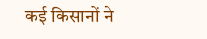कई किसानों ने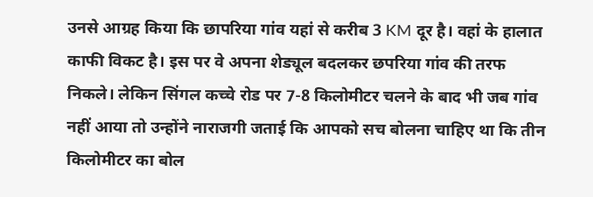उनसे आग्रह किया कि छापरिया गांव यहां से करीब 3 KM दूर है। वहां के हालात काफी विकट है। इस पर वे अपना शेड्यूल बदलकर छपरिया गांव की तरफ निकले। लेकिन सिंगल कच्चे रोड पर 7-8 किलोमीटर चलने के बाद भी जब गांव नहीं आया तो उन्होंने नाराजगी जताई कि आपको सच बोलना चाहिए था कि तीन किलोमीटर का बोल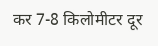कर 7-8 किलोमीटर दूर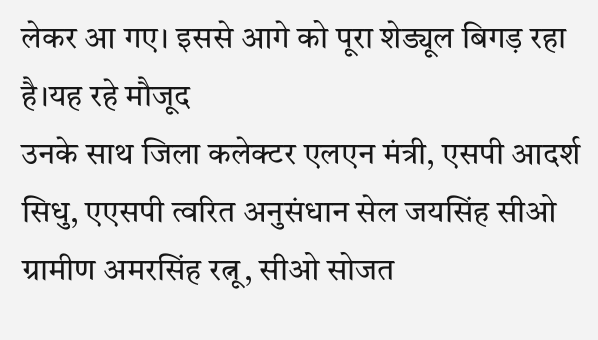लेकर आ गए। इससे आगे को पूरा शेड्यूल बिगड़ रहा है।यह रहे मौजूद
उनके साथ जिला कलेक्टर एलएन मंत्री, एसपी आदर्श सिधु, एएसपी त्वरित अनुसंधान सेल जयसिंह सीओ ग्रामीण अमरसिंह रत्नू, सीओ सोजत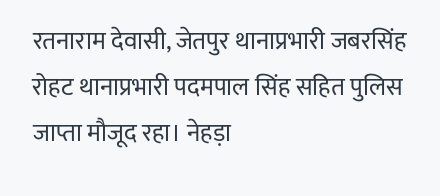रतनाराम देवासी, जेतपुर थानाप्रभारी जबरसिंह रोहट थानाप्रभारी पदमपाल सिंह सहित पुलिस जाप्ता मौजूद रहा। नेहड़ा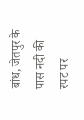बांध, जेतपुर के पास नदी की रपट पर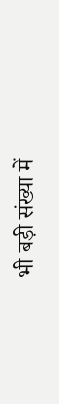भी बड़ी संख्या में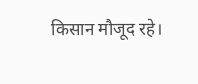किसान मौजूद रहे।